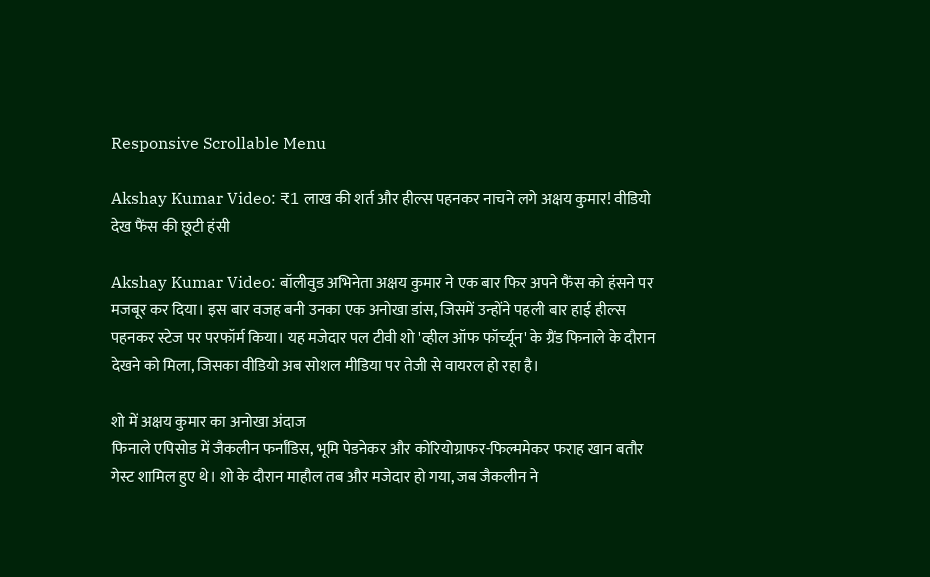Responsive Scrollable Menu

Akshay Kumar Video: ₹1 लाख की शर्त और हील्स पहनकर नाचने लगे अक्षय कुमार! वीडियो देख फैंस की छूटी हंसी

Akshay Kumar Video: बॉलीवुड अभिनेता अक्षय कुमार ने एक बार फिर अपने फैंस को हंसने पर मजबूर कर दिया। इस बार वजह बनी उनका एक अनोखा डांस, जिसमें उन्होंने पहली बार हाई हील्स पहनकर स्टेज पर परफॉर्म किया। यह मजेदार पल टीवी शो 'व्हील ऑफ फॉर्च्यून' के ग्रैंड फिनाले के दौरान देखने को मिला, जिसका वीडियो अब सोशल मीडिया पर तेजी से वायरल हो रहा है।

शो में अक्षय कुमार का अनोखा अंदाज
फिनाले एपिसोड में जैकलीन फर्नांडिस, भूमि पेडनेकर और कोरियोग्राफर-फिल्ममेकर फराह खान बतौर गेस्ट शामिल हुए थे। शो के दौरान माहौल तब और मजेदार हो गया, जब जैकलीन ने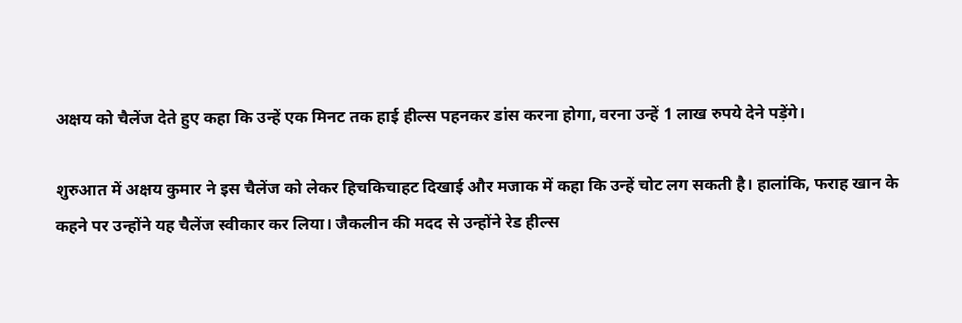अक्षय को चैलेंज देते हुए कहा कि उन्हें एक मिनट तक हाई हील्स पहनकर डांस करना होगा, वरना उन्हें 1 लाख रुपये देने पड़ेंगे।

शुरुआत में अक्षय कुमार ने इस चैलेंज को लेकर हिचकिचाहट दिखाई और मजाक में कहा कि उन्हें चोट लग सकती है। हालांकि, फराह खान के कहने पर उन्होंने यह चैलेंज स्वीकार कर लिया। जैकलीन की मदद से उन्होंने रेड हील्स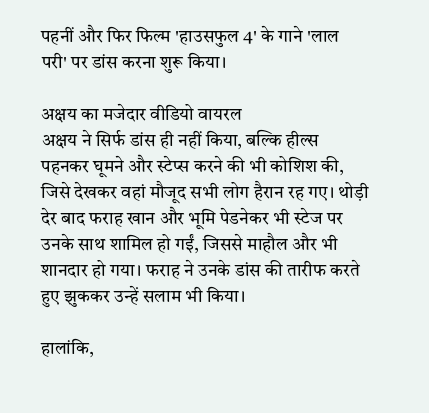पहनीं और फिर फिल्म 'हाउसफुल 4' के गाने 'लाल परी' पर डांस करना शुरू किया।

अक्षय का मजेदार वीडियो वायरल
अक्षय ने सिर्फ डांस ही नहीं किया, बल्कि हील्स पहनकर घूमने और स्टेप्स करने की भी कोशिश की, जिसे देखकर वहां मौजूद सभी लोग हैरान रह गए। थोड़ी देर बाद फराह खान और भूमि पेडनेकर भी स्टेज पर उनके साथ शामिल हो गईं, जिससे माहौल और भी शानदार हो गया। फराह ने उनके डांस की तारीफ करते हुए झुककर उन्हें सलाम भी किया।

हालांकि,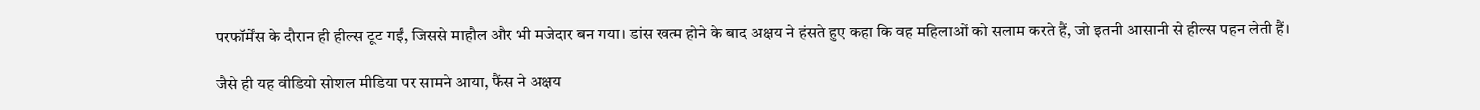परफॉर्मेंस के दौरान ही हील्स टूट गईं, जिससे माहौल और भी मजेदार बन गया। डांस खत्म होने के बाद अक्षय ने हंसते हुए कहा कि वह महिलाओं को सलाम करते हैं, जो इतनी आसानी से हील्स पहन लेती हैं।

जैसे ही यह वीडियो सोशल मीडिया पर सामने आया, फैंस ने अक्षय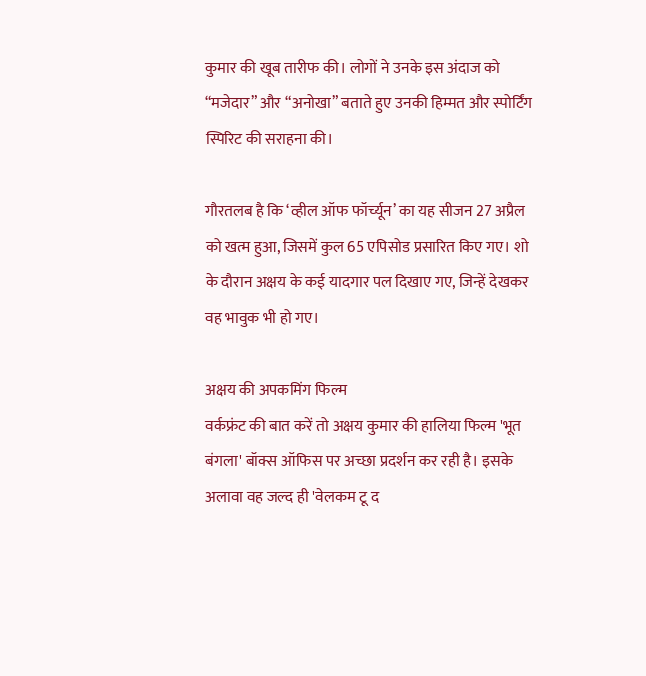कुमार की खूब तारीफ की। लोगों ने उनके इस अंदाज को “मजेदार” और “अनोखा” बताते हुए उनकी हिम्मत और स्पोर्टिंग स्पिरिट की सराहना की।

गौरतलब है कि ‘व्हील ऑफ फॉर्च्यून’ का यह सीजन 27 अप्रैल को खत्म हुआ, जिसमें कुल 65 एपिसोड प्रसारित किए गए। शो के दौरान अक्षय के कई यादगार पल दिखाए गए, जिन्हें देखकर वह भावुक भी हो गए।

अक्षय की अपकमिंग फिल्म
वर्कफ्रंट की बात करें तो अक्षय कुमार की हालिया फिल्म 'भूत बंगला' बॉक्स ऑफिस पर अच्छा प्रदर्शन कर रही है। इसके अलावा वह जल्द ही 'वेलकम टू द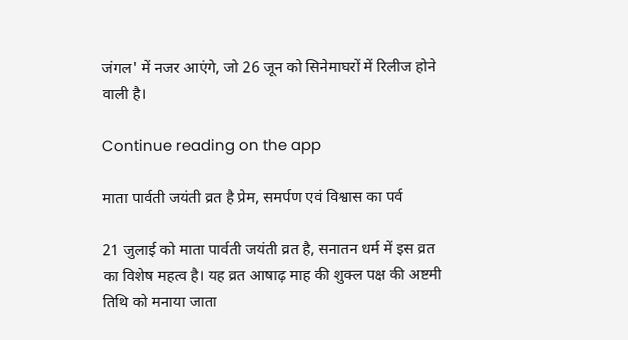जंगल' में नजर आएंगे, जो 26 जून को सिनेमाघरों में रिलीज होने वाली है।

Continue reading on the app

माता पार्वती जयंती व्रत है प्रेम, समर्पण एवं विश्वास का पर्व

21 जुलाई को माता पार्वती जयंती व्रत है, सनातन धर्म में इस व्रत का विशेष महत्व है। यह व्रत आषाढ़ माह की शुक्ल पक्ष की अष्टमी तिथि को मनाया जाता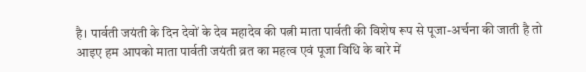है। पार्वती जयंती के दिन देवों के देव महादेव की पत्नी माता पार्वती की विशेष रूप से पूजा-अर्चना की जाती है तो आइए हम आपको माता पार्वती जयंती व्रत का महत्व एवं पूजा विधि के बारे में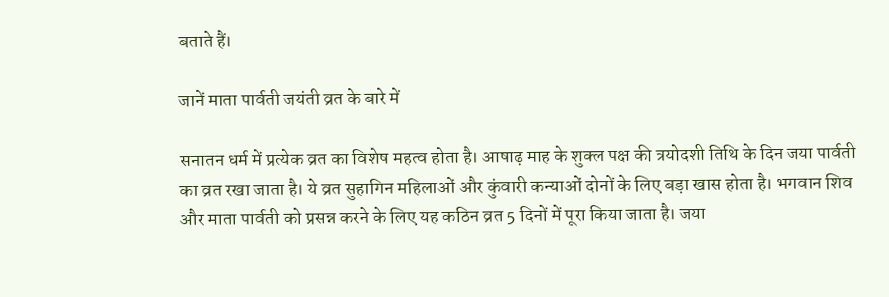बताते हैं।

जानें माता पार्वती जयंती व्रत के बारे में

सनातन धर्म में प्रत्येक व्रत का विशेष महत्व होता है। आषाढ़ माह के शुक्ल पक्ष की त्रयोदशी तिथि के दिन जया पार्वती का व्रत रखा जाता है। ये व्रत सुहागिन महिलाओं और कुंवारी कन्याओं दोनों के लिए बड़ा खास होता है। भगवान शिव और माता पार्वती को प्रसन्न करने के लिए यह कठिन व्रत 5 दिनों में पूरा किया जाता है। जया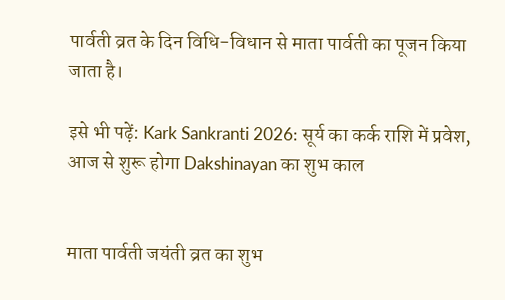पार्वती व्रत के दिन विधि-विधान से माता पार्वती का पूजन किया जाता है।

इसे भी पढ़ें: Kark Sankranti 2026: सूर्य का कर्क राशि में प्रवेश, आज से शुरू होगा Dakshinayan का शुभ काल


माता पार्वती जयंती व्रत का शुभ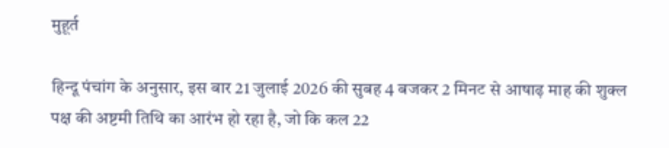मुहूर्त

हिन्दू पंचांग के अनुसार, इस बार 21 जुलाई 2026 की सुबह 4 बजकर 2 मिनट से आषाढ़ माह की शुक्ल पक्ष की अष्टमी तिथि का आरंभ हो रहा है, जो कि कल 22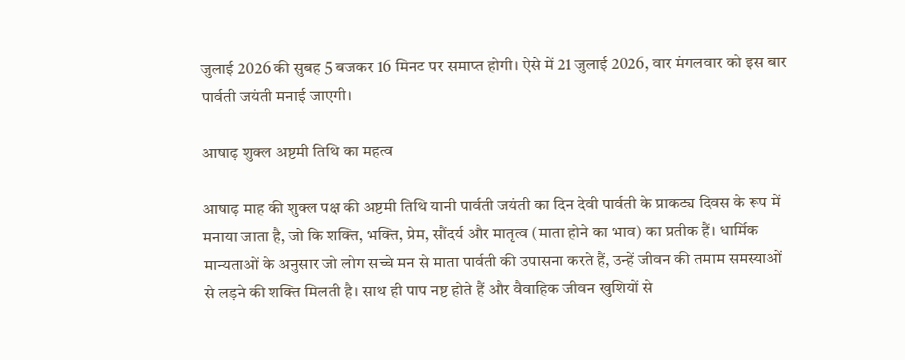जुलाई 2026 की सुबह 5 बजकर 16 मिनट पर समाप्त होगी। ऐसे में 21 जुलाई 2026, वार मंगलवार को इस बार पार्वती जयंती मनाई जाएगी।

आषाढ़ शुक्ल अष्टमी तिथि का महत्व

आषाढ़ माह की शुक्ल पक्ष की अष्टमी तिथि यानी पार्वती जयंती का दिन देवी पार्वती के प्राकट्य दिवस के रूप में मनाया जाता है, जो कि शक्ति, भक्ति, प्रेम, सौंदर्य और मातृत्व (माता होने का भाव) का प्रतीक हैं। धार्मिक मान्यताओं के अनुसार जो लोग सच्चे मन से माता पार्वती की उपासना करते हैं, उन्हें जीवन की तमाम समस्याओं से लड़ने की शक्ति मिलती है। साथ ही पाप नष्ट होते हैं और वैवाहिक जीवन खुशियों से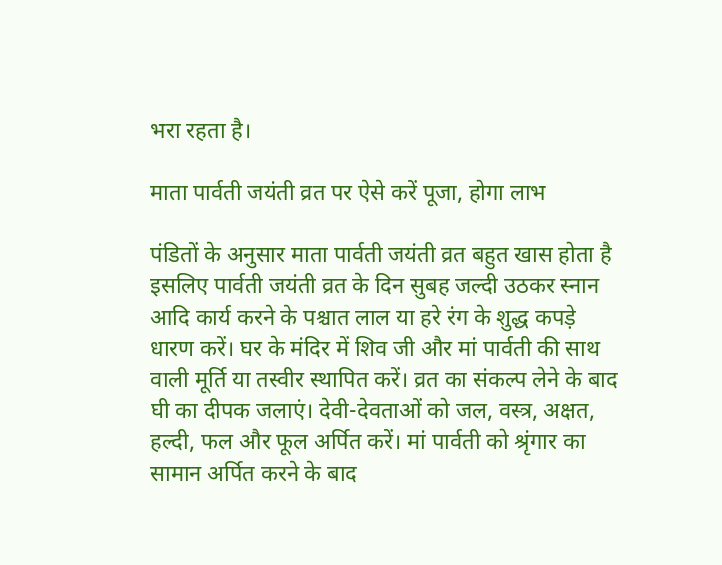भरा रहता है।

माता पार्वती जयंती व्रत पर ऐसे करें पूजा, होगा लाभ

पंडितों के अनुसार माता पार्वती जयंती व्रत बहुत खास होता है इसलिए पार्वती जयंती व्रत के दिन सुबह जल्दी उठकर स्नान आदि कार्य करने के पश्चात लाल या हरे रंग के शुद्ध कपड़े धारण करें। घर के मंदिर में शिव जी और मां पार्वती की साथ वाली मूर्ति या तस्वीर स्थापित करें। व्रत का संकल्प लेने के बाद घी का दीपक जलाएं। देवी-देवताओं को जल, वस्त्र, अक्षत, हल्दी, फल और फूल अर्पित करें। मां पार्वती को श्रृंगार का सामान अर्पित करने के बाद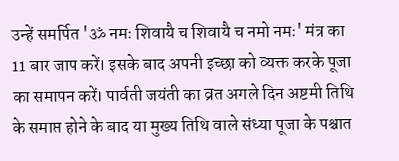उन्हें समर्पित 'ॐ नमः शिवायै च शिवायै च नमो नमः' मंत्र का 11 बार जाप करें। इसके बाद अपनी इच्छा को व्यक्त करके पूजा का समापन करें। पार्वती जयंती का व्रत अगले दिन अष्टमी तिथि के समाप्त होने के बाद या मुख्य तिथि वाले संध्या पूजा के पश्चात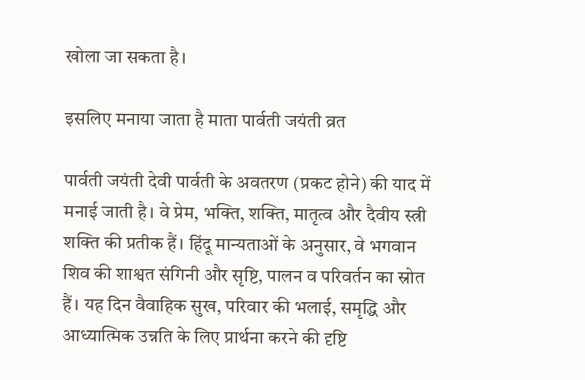खोला जा सकता है।

इसलिए मनाया जाता है माता पार्वती जयंती व्रत

पार्वती जयंती देवी पार्वती के अवतरण (प्रकट होने) की याद में मनाई जाती है। वे प्रेम, भक्ति, शक्ति, मातृत्व और दैवीय स्त्री शक्ति की प्रतीक हैं। हिंदू मान्यताओं के अनुसार, वे भगवान शिव की शाश्वत संगिनी और सृष्टि, पालन व परिवर्तन का स्रोत हैं। यह दिन वैवाहिक सुख, परिवार की भलाई, समृद्धि और आध्यात्मिक उन्नति के लिए प्रार्थना करने की दृष्टि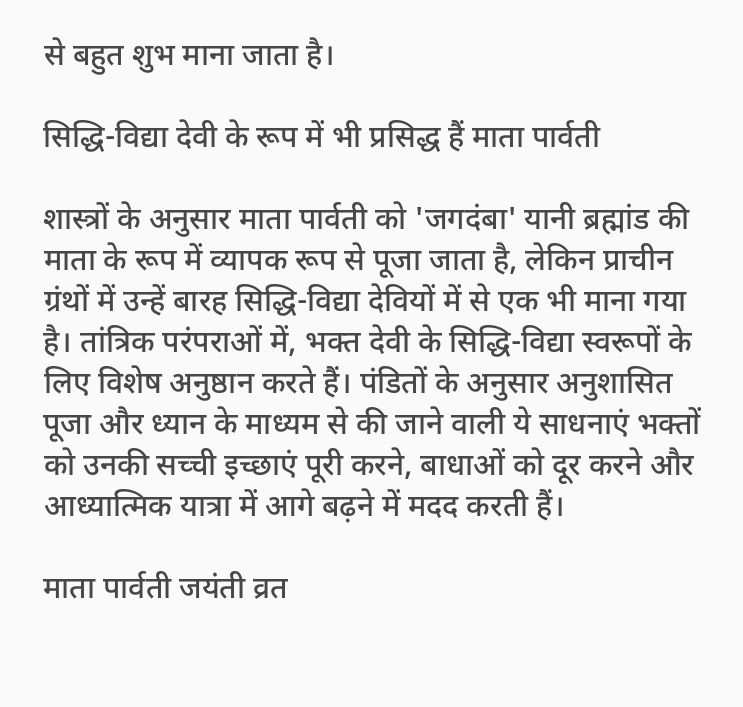से बहुत शुभ माना जाता है।

सिद्धि-विद्या देवी के रूप में भी प्रसिद्ध हैं माता पार्वती

शास्त्रों के अनुसार माता पार्वती को 'जगदंबा' यानी ब्रह्मांड की माता के रूप में व्यापक रूप से पूजा जाता है, लेकिन प्राचीन ग्रंथों में उन्हें बारह सिद्धि-विद्या देवियों में से एक भी माना गया है। तांत्रिक परंपराओं में, भक्त देवी के सिद्धि-विद्या स्वरूपों के लिए विशेष अनुष्ठान करते हैं। पंडितों के अनुसार अनुशासित पूजा और ध्यान के माध्यम से की जाने वाली ये साधनाएं भक्तों को उनकी सच्ची इच्छाएं पूरी करने, बाधाओं को दूर करने और आध्यात्मिक यात्रा में आगे बढ़ने में मदद करती हैं।

माता पार्वती जयंती व्रत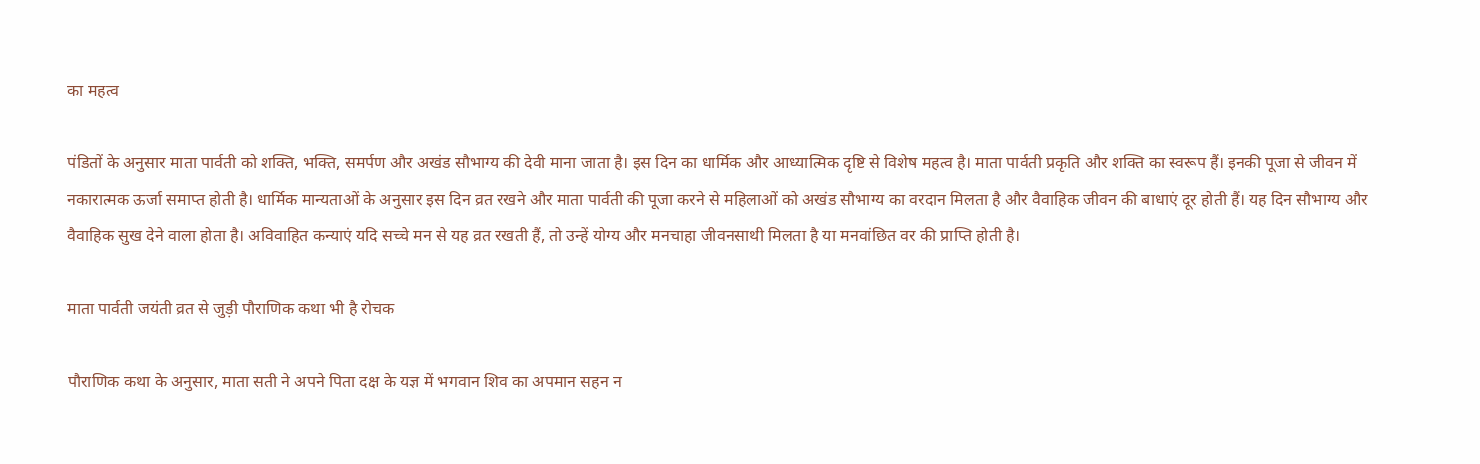का महत्व

पंडितों के अनुसार माता पार्वती को शक्ति, भक्ति, समर्पण और अखंड सौभाग्य की देवी माना जाता है। इस दिन का धार्मिक और आध्यात्मिक दृष्टि से विशेष महत्व है। माता पार्वती प्रकृति और शक्ति का स्वरूप हैं। इनकी पूजा से जीवन में नकारात्मक ऊर्जा समाप्त होती है। धार्मिक मान्यताओं के अनुसार इस दिन व्रत रखने और माता पार्वती की पूजा करने से महिलाओं को अखंड सौभाग्य का वरदान मिलता है और वैवाहिक जीवन की बाधाएं दूर होती हैं। यह दिन सौभाग्य और वैवाहिक सुख देने वाला होता है। अविवाहित कन्याएं यदि सच्चे मन से यह व्रत रखती हैं, तो उन्हें योग्य और मनचाहा जीवनसाथी मिलता है या मनवांछित वर की प्राप्ति होती है।

माता पार्वती जयंती व्रत से जुड़ी पौराणिक कथा भी है रोचक

पौराणिक कथा के अनुसार, माता सती ने अपने पिता दक्ष के यज्ञ में भगवान शिव का अपमान सहन न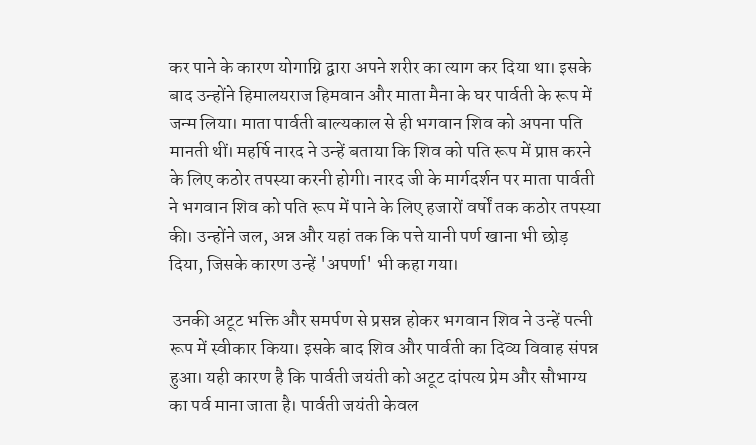कर पाने के कारण योगाग्नि द्वारा अपने शरीर का त्याग कर दिया था। इसके बाद उन्होंने हिमालयराज हिमवान और माता मैना के घर पार्वती के रूप में जन्म लिया। माता पार्वती बाल्यकाल से ही भगवान शिव को अपना पति मानती थीं। महर्षि नारद ने उन्हें बताया कि शिव को पति रूप में प्राप्त करने के लिए कठोर तपस्या करनी होगी। नारद जी के मार्गदर्शन पर माता पार्वती ने भगवान शिव को पति रूप में पाने के लिए हजारों वर्षों तक कठोर तपस्या की। उन्होंने जल, अन्न और यहां तक कि पत्ते यानी पर्ण खाना भी छोड़ दिया, जिसके कारण उन्हें 'अपर्णा' भी कहा गया।

 उनकी अटूट भक्ति और समर्पण से प्रसन्न होकर भगवान शिव ने उन्हें पत्नी रूप में स्वीकार किया। इसके बाद शिव और पार्वती का दिव्य विवाह संपन्न हुआ। यही कारण है कि पार्वती जयंती को अटूट दांपत्य प्रेम और सौभाग्य का पर्व माना जाता है। पार्वती जयंती केवल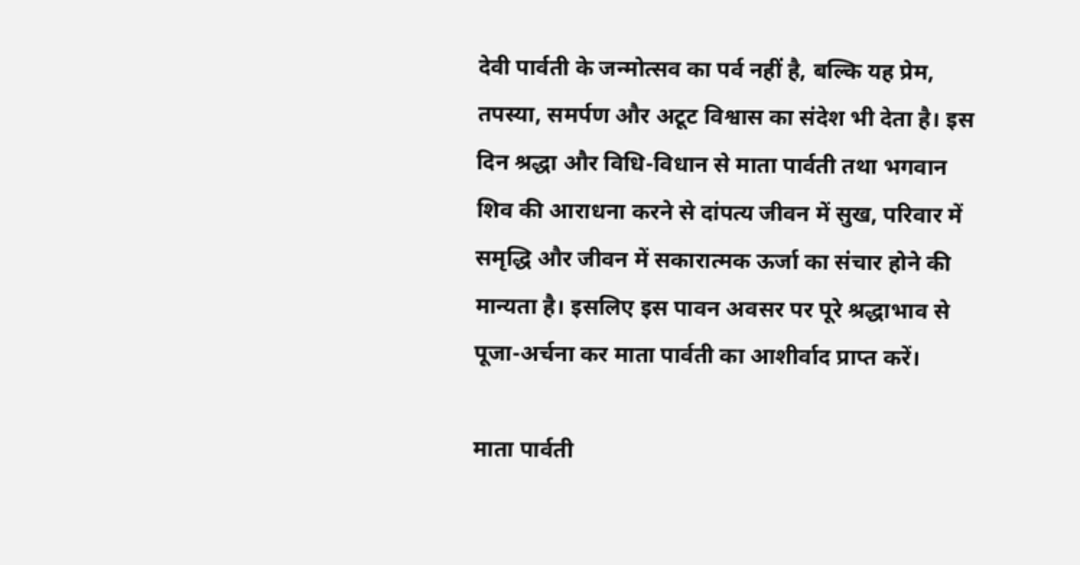देवी पार्वती के जन्मोत्सव का पर्व नहीं है, बल्कि यह प्रेम, तपस्या, समर्पण और अटूट विश्वास का संदेश भी देता है। इस दिन श्रद्धा और विधि-विधान से माता पार्वती तथा भगवान शिव की आराधना करने से दांपत्य जीवन में सुख, परिवार में समृद्धि और जीवन में सकारात्मक ऊर्जा का संचार होने की मान्यता है। इसलिए इस पावन अवसर पर पूरे श्रद्धाभाव से पूजा-अर्चना कर माता पार्वती का आशीर्वाद प्राप्त करें।

माता पार्वती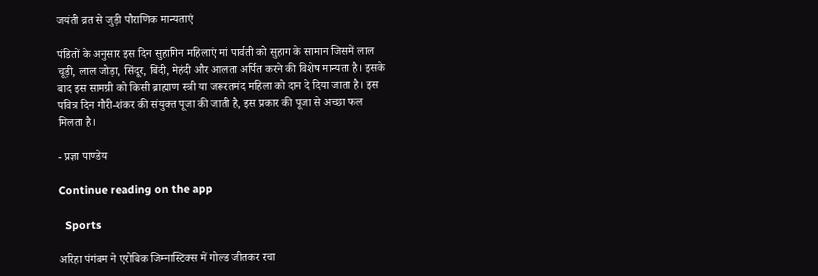जयंती व्रत से जुड़ी पौराणिक मान्यताएं

पंडितों के अनुसार इस दिन सुहागिन महिलाएं मां पार्वती को सुहाग के सामान जिसमें लाल चूड़ी, लाल जोड़ा, सिंदूर, बिंदी, मेहंदी और आलता अर्पित करने की विशेष मान्यता है। इसके बाद इस सामग्री को किसी ब्राह्माण स्त्री या जरूरतमंद महिला को दान दे दिया जाता है। इस पवित्र दिन गौरी-शंकर की संयुक्त पूजा की जाती है, इस प्रकार की पूजा से अच्छा फल मिलता है।

- प्रज्ञा पाण्डेय

Continue reading on the app

  Sports

अरिहा पंगंबम ने एरोबिक जिम्नास्टिक्स में गोल्ड जीतकर रचा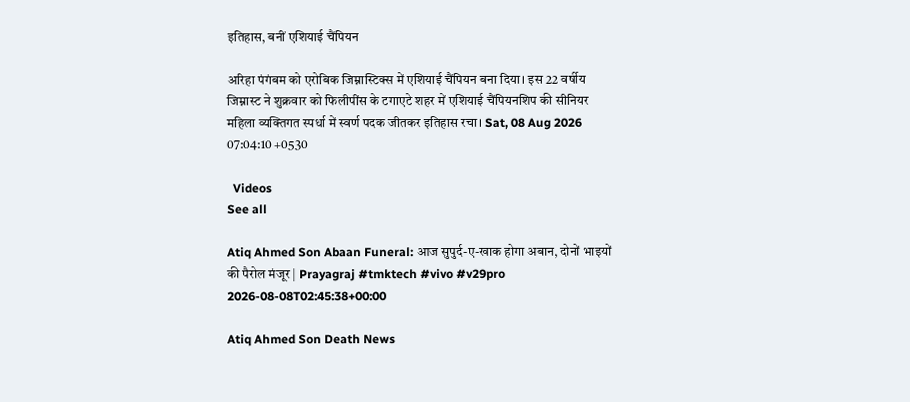इतिहास, बनीं एशियाई चैंपियन

अरिहा पंगंबम को एरोबिक जिम्नास्टिक्स में एशियाई चैंपियन बना दिया। इस 22 वर्षीय जिम्नास्ट ने शुक्रवार को फिलीपींस के टगाएटे शहर में एशियाई चैंपियनशिप की सीनियर महिला व्यक्तिगत स्पर्धा में स्वर्ण पदक जीतकर इतिहास रचा। Sat, 08 Aug 2026 07:04:10 +0530

  Videos
See all

Atiq Ahmed Son Abaan Funeral: आज सुपुर्द-ए-खाक होगा अबान, दोनों भाइयों की पैरोल मंजूर | Prayagraj #tmktech #vivo #v29pro
2026-08-08T02:45:38+00:00

Atiq Ahmed Son Death News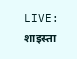LIVE: शाइस्ता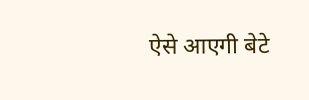ऐसे आएगी बेटे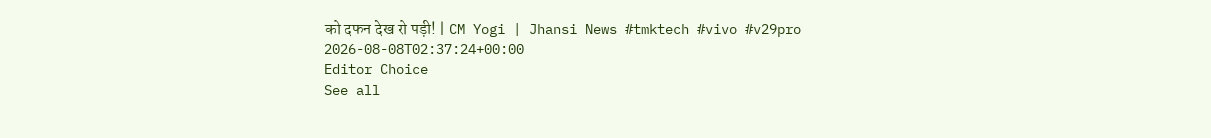को दफन देख रो पड़ी! | CM Yogi | Jhansi News #tmktech #vivo #v29pro
2026-08-08T02:37:24+00:00
Editor Choice
See all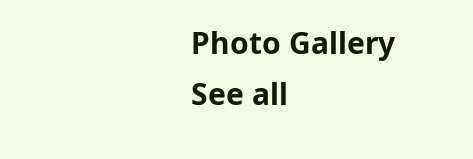Photo Gallery
See all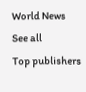World News
See all
Top publishers